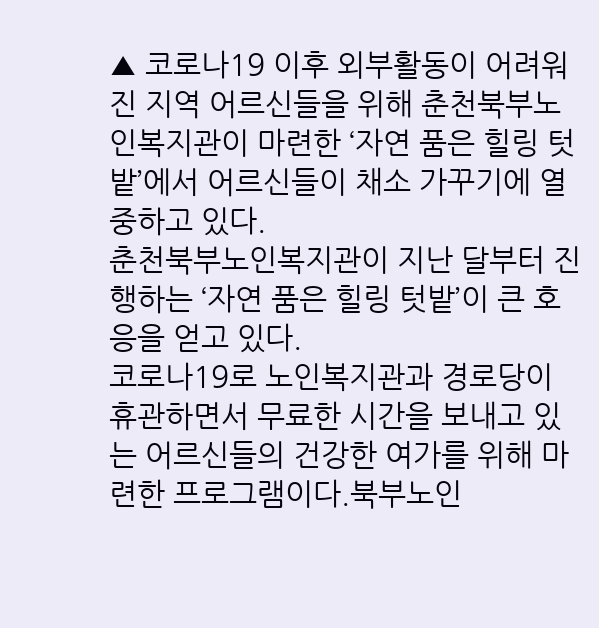▲ 코로나19 이후 외부활동이 어려워진 지역 어르신들을 위해 춘천북부노인복지관이 마련한 ‘자연 품은 힐링 텃밭’에서 어르신들이 채소 가꾸기에 열중하고 있다.
춘천북부노인복지관이 지난 달부터 진행하는 ‘자연 품은 힐링 텃밭’이 큰 호응을 얻고 있다.
코로나19로 노인복지관과 경로당이 휴관하면서 무료한 시간을 보내고 있는 어르신들의 건강한 여가를 위해 마련한 프로그램이다.북부노인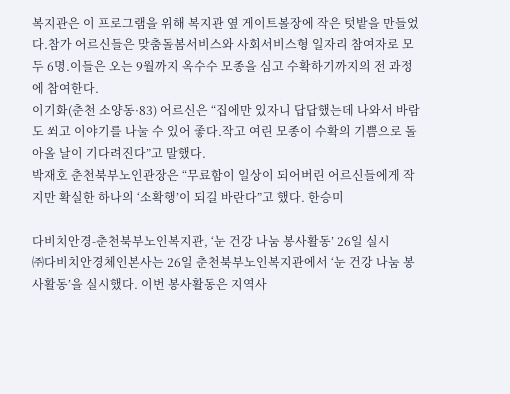복지관은 이 프로그램을 위해 복지관 옆 게이트볼장에 작은 텃밭을 만들었다.참가 어르신들은 맞춤돌봄서비스와 사회서비스형 일자리 참여자로 모두 6명.이들은 오는 9월까지 옥수수 모종을 심고 수확하기까지의 전 과정에 참여한다.
이기화(춘천 소양동·83) 어르신은 “집에만 있자니 답답했는데 나와서 바람도 쐬고 이야기를 나눌 수 있어 좋다.작고 여린 모종이 수확의 기쁨으로 돌아올 날이 기다려진다”고 말했다.
박재호 춘천북부노인관장은 “무료함이 일상이 되어버린 어르신들에게 작지만 확실한 하나의 ‘소확행’이 되길 바란다”고 했다. 한승미

다비치안경-춘천북부노인복지관, ‘눈 건강 나눔 봉사활동’ 26일 실시
㈜다비치안경체인본사는 26일 춘천북부노인복지관에서 ‘눈 건강 나눔 봉사활동’을 실시했다. 이번 봉사활동은 지역사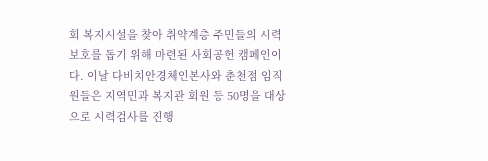회 복지시설을 찾아 취약계층 주민들의 시력 보호를 돕기 위해 마련된 사회공헌 캠페인이다. 이날 다비치안경체인본사와 춘천점 임직원들은 지역민과 복지관 회원 등 50명을 대상으로 시력검사를 진행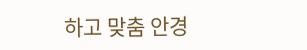하고 맞춤 안경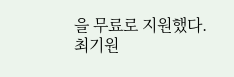을 무료로 지원했다. 최기원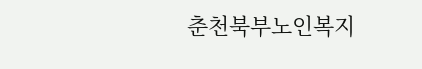춘천북부노인복지